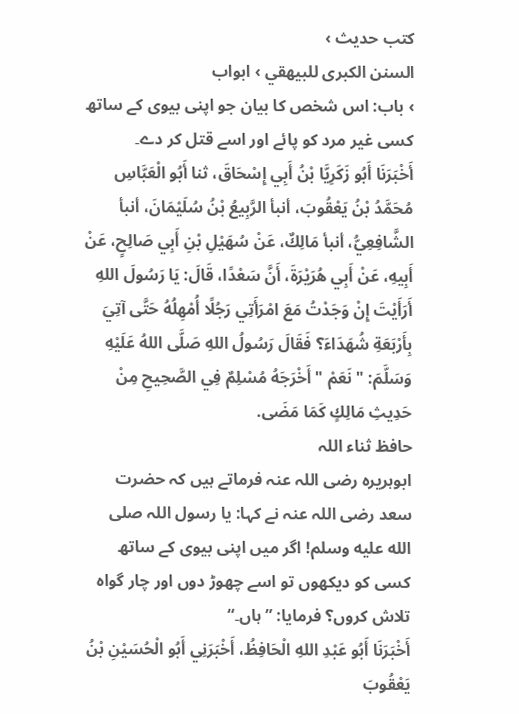کتب حدیث ›
السنن الكبرى للبيهقي › ابواب
› باب: اس شخص کا بیان جو اپنی بیوی کے ساتھ کسی غیر مرد کو پائے اور اسے قتل کر دے۔
أَخْبَرَنَا أَبُو زَكَرِيَّا بْنُ أَبِي إِسْحَاقَ، ثنا أَبُو الْعَبَّاسِ مُحَمَّدُ بْنُ يَعْقُوبَ، أنبأ الرَّبِيعُ بْنُ سُلَيْمَانَ، أنبأ الشَّافِعِيُّ، أنبأ مَالِكٌ، عَنْ سُهَيْلِ بْنِ أَبِي صَالِحٍ، عَنْ أَبِيهِ، عَنْ أَبِي هُرَيْرَةَ، أَنَّ سَعْدًا، قَالَ: يَا رَسُولَ اللهِ أَرَأَيْتَ إِنْ وَجَدْتُ مَعَ امْرَأَتِي رَجُلًا أُمْهِلُهُ حَتَّى آتِيَ بِأَرْبَعَةِ شُهَدَاءَ؟ فَقَالَ رَسُولُ اللهِ صَلَّى اللهُ عَلَيْهِ وَسَلَّمَ: " نَعَمْ " أَخْرَجَهُ مُسْلِمٌ فِي الصَّحِيحِ مِنْ حَدِيثِ مَالِكٍ كَمَا مَضَى.
حافظ ثناء اللہ
ابوہریرہ رضی اللہ عنہ فرماتے ہیں کہ حضرت سعد رضی اللہ عنہ نے کہا: یا رسول اللہ صلى الله عليه وسلم! اگر میں اپنی بیوی کے ساتھ کسی کو دیکھوں تو اسے چھوڑ دوں اور چار گواہ تلاش کروں؟ فرمایا: ”ہاں۔“
أَخْبَرَنَا أَبُو عَبْدِ اللهِ الْحَافِظُ، أَخْبَرَنِي أَبُو الْحُسَيْنِ بْنُ يَعْقُوبَ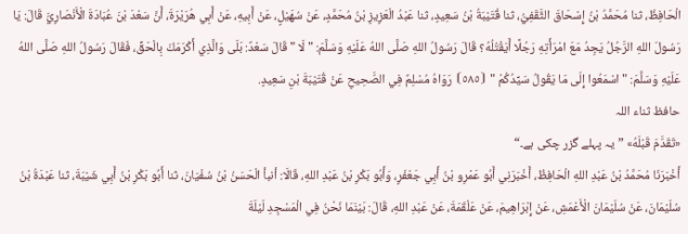الْحَافِظُ، ثنا مُحَمَّدُ بْنُ إِسْحَاقَ الثَّقَفِيُّ، ثنا قُتَيْبَةُ بْنُ سَعِيدٍ، ثنا عَبْدُ الْعَزِيزِ بْنُ مُحَمَّدٍ، عَنْ سُهَيْلٍ، عَنْ أَبِيهِ، عَنْ أَبِي هُرَيْرَةَ، أَنَّ سَعْدَ بْنَ عُبَادَةَ الْأَنْصَارِيَّ قَالَ: يَا رَسُولَ اللهِ الرَّجُلُ يَجِدُ مَعَ امْرَأَتِهِ رَجُلًا أَيَقْتُلُهُ؟ قَالَ رَسُولُ اللهِ صَلَّى اللهُ عَلَيْهِ وَسَلَّمَ: " لَا " قَالَ سَعْدٌ: بَلَى وَالَّذِي أَكْرَمَكَ بِالْحَقِّ، فَقَالَ رَسُولُ اللهِ صَلَّى اللهُ عَلَيْهِ وَسَلَّمَ: " اسْمَعُوا إِلَى مَا يَقُولُ سَيِّدُكُمْ " ⦗٥٨٥⦘ رَوَاهُ مُسْلِمٌ فِي الصَّحِيحِ عَنْ قُتَيْبَةَ بْنِ سَعِيدٍ.
حافظ ثناء اللہ
«تَقَدَّمَ قَبْلَهُ» ”یہ پہلے گزر چکی ہے۔“
أَخْبَرَنَا مُحَمَّدُ بْنُ عَبْدِ اللهِ الْحَافِظُ، أَخْبَرَنِي أَبُو عَمْرِو بْنُ أَبِي جَعْفَرٍ، وَأَبُو بَكْرِ بْنُ عَبْدِ اللهِ، قَالَا: أنبأ الْحَسَنُ بْنُ سُفْيَانَ، ثنا أَبُو بَكْرِ بْنُ أَبِي شَيْبَةَ، ثنا عَبْدَةُ بْنُ سُلَيْمَانَ، عَنْ سُلَيْمَانَ الْأَعْمَشِ، عَنْ إِبْرَاهِيمَ، عَنْ عَلْقَمَةَ، عَنْ عَبْدِ اللهِ، قَالَ: بَيْنَمَا نَحْنُ فِي الْمَسْجِدِ لَيْلَةَ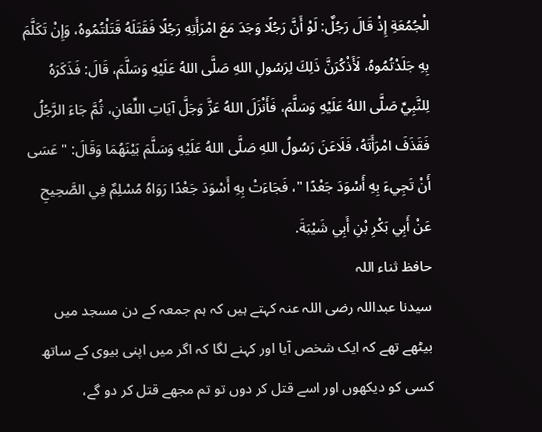الْجُمُعَةِ إِذْ قَالَ رَجُلٌ: لَوْ أَنَّ رَجُلًا وَجَدَ مَعَ امْرَأَتِهِ رَجُلًا فَقَتَلَهُ قَتَلْتُمُوهُ، وَإِنْ تَكَلَّمَ بِهِ جَلَدْتُمُوهُ، لَأَذْكُرَنَّ ذَلِكَ لِرَسُولِ اللهِ صَلَّى اللهُ عَلَيْهِ وَسَلَّمَ، قَالَ: فَذَكَرَهُ لِلنَّبِيِّ صَلَّى اللهُ عَلَيْهِ وَسَلَّمَ، فَأَنْزَلَ اللهُ عَزَّ وَجَلَّ آيَاتِ اللِّعَانِ، ثُمَّ جَاءَ الرَّجُلُ فَقَذَفَ امْرَأَتَهُ، فَلَاعَنَ رَسُولُ اللهِ صَلَّى اللهُ عَلَيْهِ وَسَلَّمَ بَيْنَهُمَا وَقَالَ: " عَسَى أَنْ تَجِيءَ بِهِ أَسْوَدَ جَعْدًا "، فَجَاءَتْ بِهِ أَسْوَدَ جَعْدًا رَوَاهُ مُسْلِمٌ فِي الصَّحِيحِ عَنْ أَبِي بَكْرِ بْنِ أَبِي شَيْبَةَ.
حافظ ثناء اللہ
سیدنا عبداللہ رضی اللہ عنہ کہتے ہیں کہ ہم جمعہ کے دن مسجد میں بیٹھے تھے کہ ایک شخص آیا اور کہنے لگا کہ اگر میں اپنی بیوی کے ساتھ کسی کو دیکھوں اور اسے قتل کر دوں تو تم مجھے قتل کر دو گے،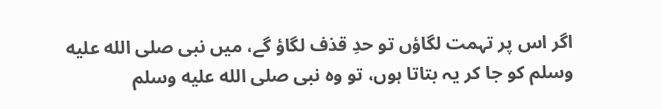اگر اس پر تہمت لگاؤں تو حدِ قذف لگاؤ گے، میں نبی صلى الله عليه وسلم کو جا کر یہ بتاتا ہوں، تو وہ نبی صلى الله عليه وسلم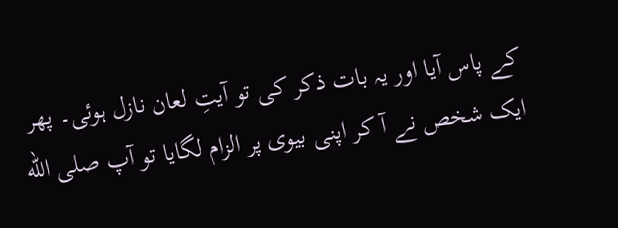کے پاس آیا اور یہ بات ذکر کی تو آیتِ لعان نازل ہوئی۔ پھر ایک شخص نے آ کر اپنی بیوی پر الزام لگایا تو آپ صلى الله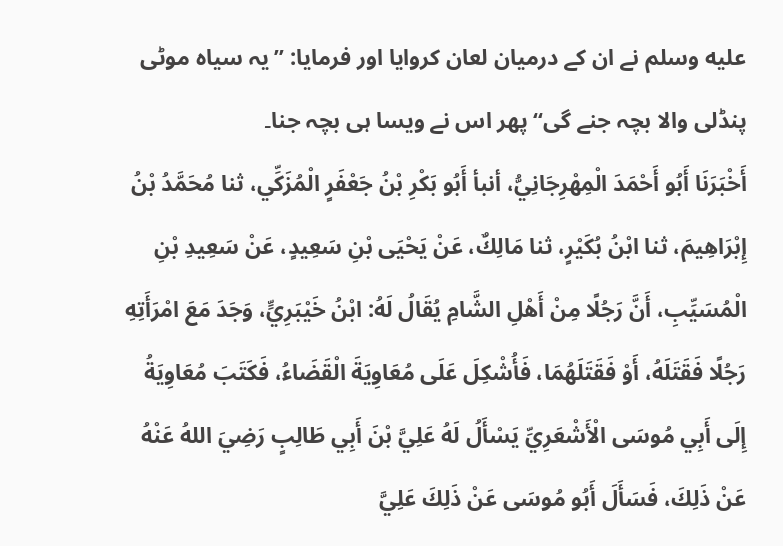عليه وسلم نے ان کے درمیان لعان کروایا اور فرمایا: ”یہ سیاہ موٹی پنڈلی والا بچہ جنے گی“ پھر اس نے ویسا ہی بچہ جنا۔
أَخْبَرَنَا أَبُو أَحْمَدَ الْمِهْرِجَانِيُّ، أنبأ أَبُو بَكْرِ بْنُ جَعْفَرٍ الْمُزَكِّي، ثنا مُحَمَّدُ بْنُ إِبْرَاهِيمَ، ثنا ابْنُ بُكَيْرٍ، ثنا مَالِكٌ، عَنْ يَحْيَى بْنِ سَعِيدٍ، عَنْ سَعِيدِ بْنِ الْمُسَيِّبِ، أَنَّ رَجُلًا مِنْ أَهْلِ الشَّامِ يُقَالُ لَهُ: ابْنُ خَيْبَرِيٍّ، وَجَدَ مَعَ امْرَأَتِهِ رَجُلًا فَقَتَلَهُ، أَوْ فَقَتَلَهُمَا، فَأُشْكِلَ عَلَى مُعَاوِيَةَ الْقَضَاءُ، فَكَتَبَ مُعَاوِيَةُ إِلَى أَبِي مُوسَى الْأَشْعَرِيِّ يَسْأَلُ لَهُ عَلِيَّ بْنَ أَبِي طَالِبٍ رَضِيَ اللهُ عَنْهُ عَنْ ذَلِكَ، فَسَأَلَ أَبُو مُوسَى عَنْ ذَلِكَ عَلِيَّ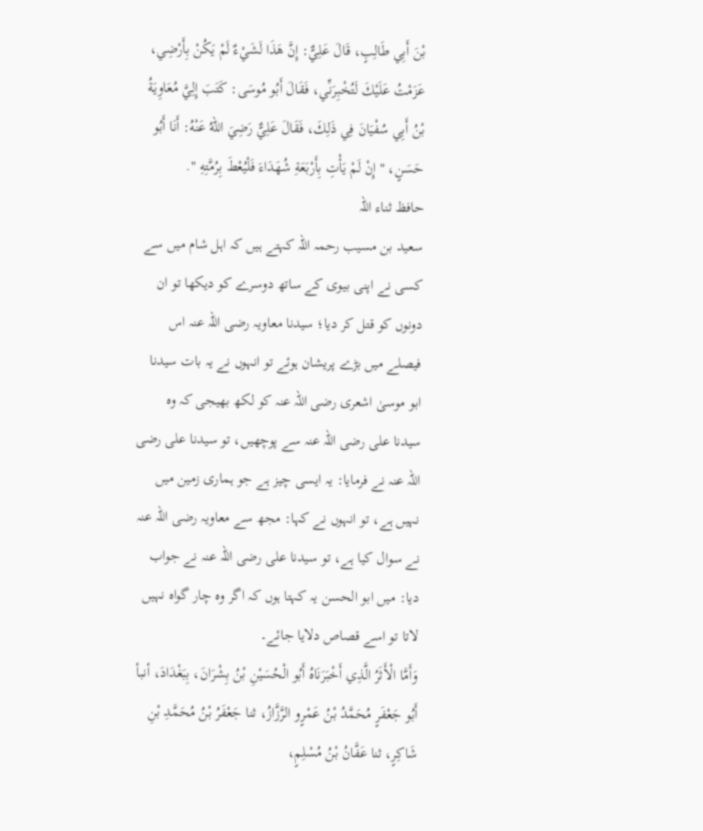بْنَ أَبِي طَالِبٍ، قَالَ عَلِيٌّ: إِنَّ هَذَا لَشَيْءٌ لَمْ يَكُنْ بِأَرْضِي، عَزَمْتُ عَلَيْكَ لَتُخْبِرَنِّي، فَقَالَ أَبُو مُوسَى: كَتَبَ إِلِيَّ مُعَاوِيَةُ بْنُ أَبِي سُفْيَانَ فِي ذَلِكَ، فَقَالَ عَلِيٌّ رَضِيَ اللهُ عَنْهُ: أَنَا أَبُو حَسَنٍ، " إِنْ لَمْ يَأْتِ بِأَرْبَعَةِ شُهَدَاءَ فَلْيُعْطَ بِرُمَّتِهِ ".
حافظ ثناء اللہ
سعید بن مسیب رحمہ اللہ کہتے ہیں کہ اہل شام میں سے کسی نے اپنی بیوی کے ساتھ دوسرے کو دیکھا تو ان دونوں کو قتل کر دیا؛ سیدنا معاویہ رضی اللہ عنہ اس فیصلے میں بڑے پریشان ہوئے تو انہوں نے یہ بات سیدنا ابو موسیٰ اشعری رضی اللہ عنہ کو لکھ بھیجی کہ وہ سیدنا علی رضی اللہ عنہ سے پوچھیں، تو سیدنا علی رضی اللہ عنہ نے فرمایا: یہ ایسی چیز ہے جو ہماری زمین میں نہیں ہے، تو انہوں نے کہا: مجھ سے معاویہ رضی اللہ عنہ نے سوال کیا ہے، تو سیدنا علی رضی اللہ عنہ نے جواب دیا: میں ابو الحسن یہ کہتا ہوں کہ اگر وہ چار گواہ نہیں لاتا تو اسے قصاص دلایا جائے۔
وَأَمَّا الْأَثَرُ الَّذِي أَخْبَرَنَاهُ أَبُو الْحُسَيْنِ بْنُ بِشْرَانَ، بِبَغْدَادَ، أنبأ أَبُو جَعْفَرٍ مُحَمَّدُ بْنُ عَمْرٍو الرَّزَّازُ، ثنا جَعْفَرُ بْنُ مُحَمَّدِ بْنِ شَاكِرٍ، ثنا عَفَّانُ بْنُ مُسْلِمٍ،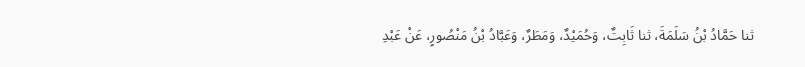ثنا حَمَّادُ بْنُ سَلَمَةَ، ثنا ثَابِتٌ، وَحُمَيْدٌ، وَمَطَرٌ، وَعَبَّادُ بْنُ مَنْصُورٍ، عَنْ عَبْدِ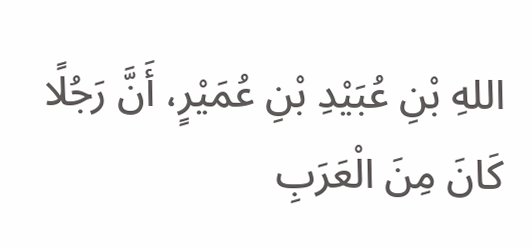اللهِ بْنِ عُبَيْدِ بْنِ عُمَيْرٍ، أَنَّ رَجُلًا كَانَ مِنَ الْعَرَبِ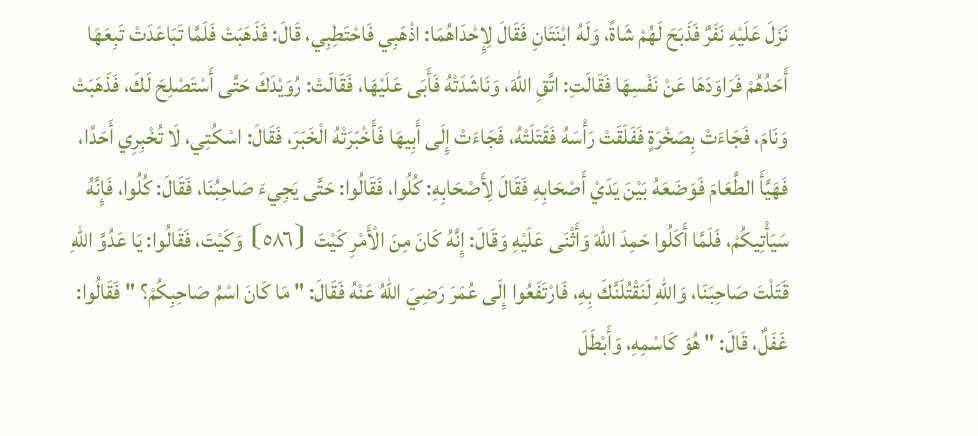نَزَلَ عَلَيْهِ نَفَرٌ فَذَبَحَ لَهُمْ شَاةً، وَلَهُ ابْنَتَانِ فَقَالَ لِإِحْدَاهُمَا: اذْهَبِي فَاحْتَطِبِي، قَالَ: فَذَهَبَتْ فَلَمَّا تَبَاعَدَتْ تَبِعَهَا أَحَدُهُمْ فَرَاوَدَهَا عَنْ نَفْسِهَا فَقَالَتِ: اتَّقِ اللهَ، وَنَاشَدَتْهُ فَأَبَى عَلَيْهَا، فَقَالَتْ: رُوَيْدَكَ حَتَّى أَسْتَصْلِحَ لَكَ، فَذَهَبَتْ وَنَامَ، فَجَاءَتْ بِصَخْرَةٍ فَفَلَقَتْ رَأْسَهُ فَقَتَلَتْهُ، فَجَاءَتْ إِلَى أَبِيهَا فَأَخْبَرَتْهُ الْخَبَرَ، فَقَالَ: اسْكُتِي، لَا تُخْبِرِي أَحَدًا، فَهَيَّأَ الطَّعَامَ فَوَضَعَهُ بَيْنَ يَدَيْ أَصْحَابِهِ فَقَالَ لِأَصْحَابِهِ: كُلُوا، فَقَالُوا: حَتَّى يَجِيءَ صَاحِبُنَا، فَقَالَ: كُلُوا، فَإِنَّهُ سَيَأْتِيكُمْ، فَلَمَّا أَكَلُوا حَمِدَ اللهَ وَأَثْنَى عَلَيْهِ وَقَالَ: إِنَّهُ كَانَ مِنَ الْأَمْرِ كَيْتَ ⦗٥٨٦⦘ وَكَيْتَ، فَقَالُوا: يَا عَدُوَّ اللهِ قَتَلْتَ صَاحِبَنَا، وَاللهِ لَنَقْتُلَنَّكَ بِهِ، فَارْتَفَعُوا إِلَى عُمَرَ رَضِيَ اللهُ عَنْهُ فَقَالَ: " مَا كَانَ اسْمُ صَاحِبِكُمْ؟ " فَقَالُوا: غَفَلٌ، قَالَ: " هُوَ كَاسْمِهِ، وَأَبْطَلَ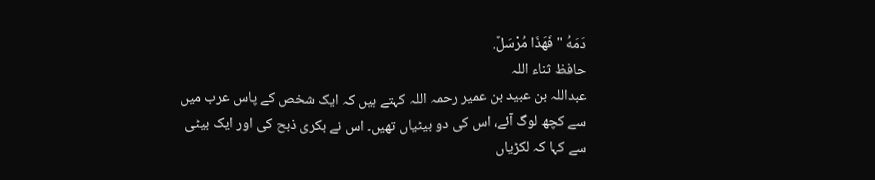دَمَهُ " فَهَذَا مُرْسَلٌ.
حافظ ثناء اللہ
عبداللہ بن عبید بن عمیر رحمہ اللہ کہتے ہیں کہ ایک شخص کے پاس عرب میں سے کچھ لوگ آئے، اس کی دو بیٹیاں تھیں۔ اس نے بکری ذبح کی اور ایک بیٹی سے کہا کہ لکڑیاں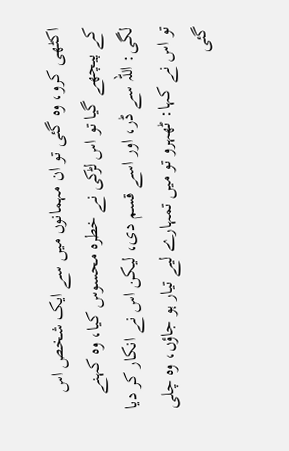اکٹھی کرو، وہ گئی تو ان مہمانوں میں سے ایک شخص اس کے پیچھے گیا تو اس لڑکی نے خطرہ محسوس کیا، وہ کہنے لگی: اللہ سے ڈر، اور اسے قسم دی، لیکن اس نے انکار کر دیا تو اس نے کہا: ٹھہرو تو میں تمہارے لیے تیار ہو جاؤں، وہ چلی گئی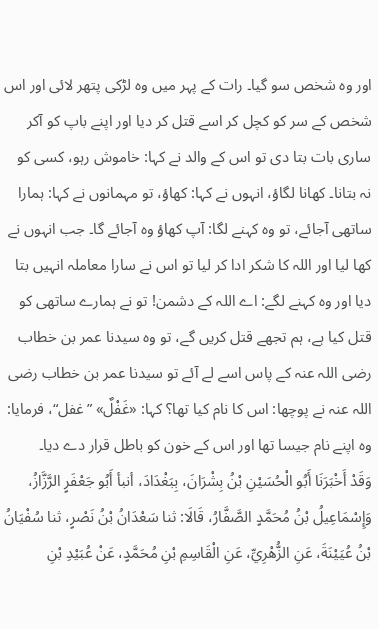اور وہ شخص سو گیا۔ رات کے پہر میں وہ لڑکی پتھر لائی اور اس شخص کے سر کو کچل کر اسے قتل کر دیا اور اپنے باپ کو آکر ساری بات بتا دی تو اس کے والد نے کہا: خاموش رہو، کسی کو نہ بتانا۔ کھانا لگاؤ، انہوں نے کہا: کھاؤ، تو مہمانوں نے کہا: ہمارا ساتھی آجائے، تو وہ کہنے لگا: آپ کھاؤ وہ آجائے گا۔ جب انہوں نے کھا لیا اور اللہ کا شکر ادا کر لیا تو اس نے سارا معاملہ انہیں بتا دیا اور وہ کہنے لگے: اے اللہ کے دشمن! تو نے ہمارے ساتھی کو قتل کیا ہے، ہم تجھے قتل کریں گے، تو وہ سیدنا عمر بن خطاب رضی اللہ عنہ کے پاس اسے لے آئے تو سیدنا عمر بن خطاب رضی اللہ عنہ نے پوچھا: اس کا نام کیا تھا؟ کہا: «غَفْلٌ» ”غفل“، فرمایا: وہ اپنے نام جیسا تھا اور اس کے خون کو باطل قرار دے دیا۔
وَقَدْ أَخْبَرَنَا أَبُو الْحُسَيْنِ بْنُ بِشْرَانَ، بِبَغْدَادَ، أنبأ أَبُو جَعْفَرٍ الرَّزَّازُ، وَإِسْمَاعِيلُ بْنُ مُحَمَّدٍ الصَّفَّارُ، قَالَا: ثنا سَعْدَانُ بْنُ نَصْرٍ، ثنا سُفْيَانُ بْنُ عُيَيْنَةَ، عَنِ الزُّهْرِيِّ، عَنِ الْقَاسِمِ بْنِ مُحَمَّدٍ، عَنْ عُبَيْدِ بْنِ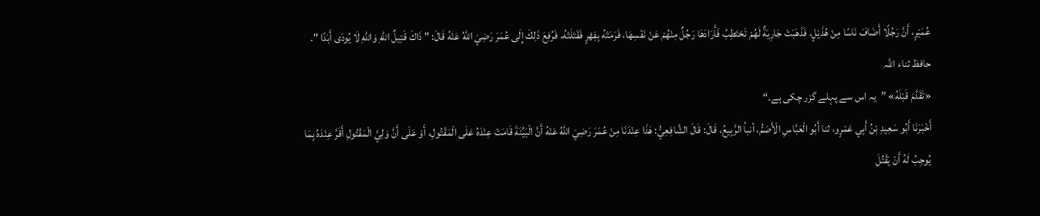عُمَيْرٍ، أَنَّ رَجُلًا أَضَافَ نَاسًا مِنْ هُذَيْلٍ، فَذَهَبَتْ جَارِيَةٌ لَهُمْ تَحْتَطِبُ فَأَرَادَهَا رَجُلٌ مِنْهُمْ عَنْ نَفْسِهَا، فَرَمَتْهُ بِفِهْرٍ فَقَتَلَتْهُ، فَرُفِعَ ذَلِكَ إِلَى عُمَرَ رَضِيَ اللهُ عَنْهُ قَالَ: " ذَاكَ قَتِيلٌ اللهِ وَاللهِ لَا يُودَى أَبَدًا ".
حافظ ثناء اللہ
«تَقَدَّمَ قَبْلَهُ» ”یہ اس سے پہلے گزر چکی ہے۔“
أَخْبَرَنَا أَبُو سَعِيدِ بْنُ أَبِي عَمْرٍو، ثنا أَبُو الْعَبَّاسِ الْأَصَمُّ، أنبأ الرَّبِيعُ، قَالَ: قَالَ الشَّافِعِيُّ: هَذَا عِنْدَنَا مِنْ عُمَرَ رَضِيَ اللهُ عَنْهُ أَنَّ الْبَيِّنَةَ قَامَتْ عِنْدَهُ عَلَى الْمَقْتُولِ، أَوْ عَلَى أَنَّ وَلِيَّ الْمَقْتُولِ أَقَرَّ عِنْدَهُ بِمَا يُوجِبُ لَهُ أَنْ يَقْتُلَ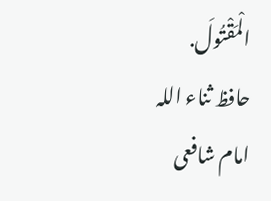الْمَقْتُولَ.
حافظ ثناء اللہ
امام شافعی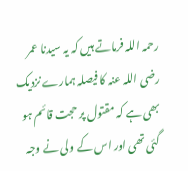رحمہ اللہ فرماتے ہیں کہ یہ سیدنا عمر رضی اللہ عنہ کا فیصلہ ہمارے نزدیک بھی ہے کہ مقتول پر حجت قائم ہو گئی تھی اور اس کے ولی نے وجہ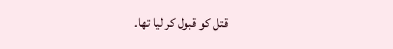قتل کو قبول کر لیا تھا۔